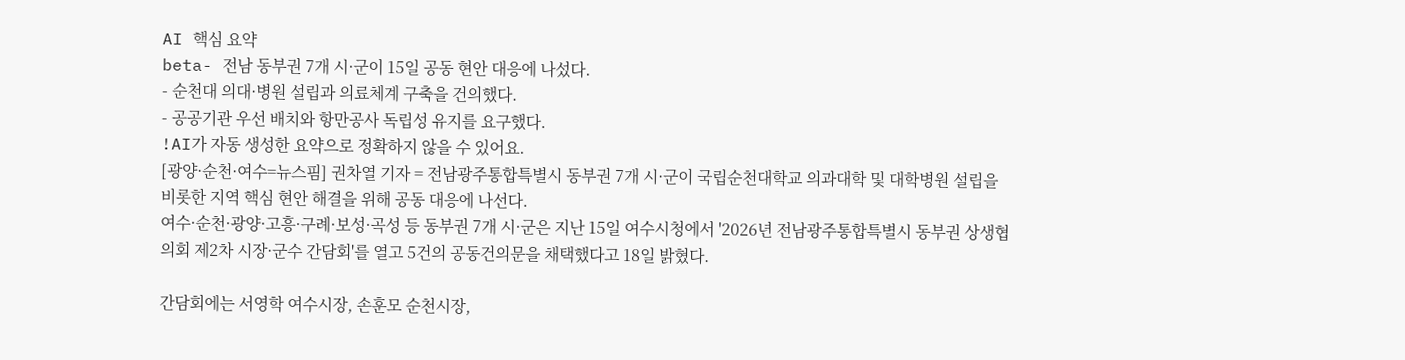AI 핵심 요약
beta- 전남 동부권 7개 시·군이 15일 공동 현안 대응에 나섰다.
- 순천대 의대·병원 설립과 의료체계 구축을 건의했다.
- 공공기관 우선 배치와 항만공사 독립성 유지를 요구했다.
!AI가 자동 생성한 요약으로 정확하지 않을 수 있어요.
[광양·순천·여수=뉴스핌] 권차열 기자 = 전남광주통합특별시 동부권 7개 시·군이 국립순천대학교 의과대학 및 대학병원 설립을 비롯한 지역 핵심 현안 해결을 위해 공동 대응에 나선다.
여수·순천·광양·고흥·구례·보성·곡성 등 동부권 7개 시·군은 지난 15일 여수시청에서 '2026년 전남광주통합특별시 동부권 상생협의회 제2차 시장·군수 간담회'를 열고 5건의 공동건의문을 채택했다고 18일 밝혔다.

간담회에는 서영학 여수시장, 손훈모 순천시장,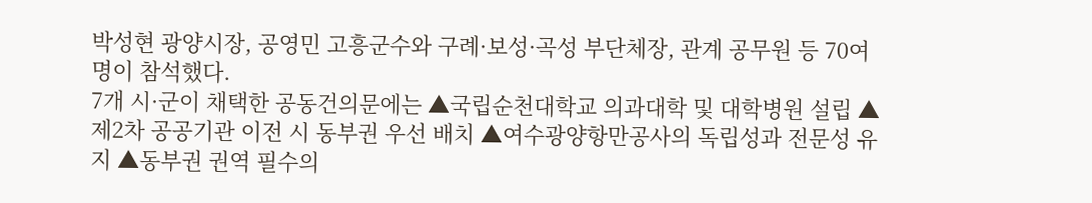박성현 광양시장, 공영민 고흥군수와 구례·보성·곡성 부단체장, 관계 공무원 등 70여 명이 참석했다.
7개 시·군이 채택한 공동건의문에는 ▲국립순천대학교 의과대학 및 대학병원 설립 ▲제2차 공공기관 이전 시 동부권 우선 배치 ▲여수광양항만공사의 독립성과 전문성 유지 ▲동부권 권역 필수의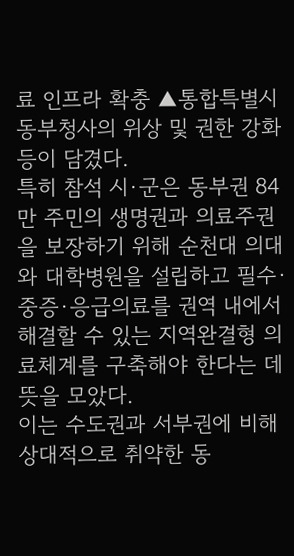료 인프라 확충 ▲통합특별시 동부청사의 위상 및 권한 강화 등이 담겼다.
특히 참석 시·군은 동부권 84만 주민의 생명권과 의료주권을 보장하기 위해 순천대 의대와 대학병원을 설립하고 필수·중증·응급의료를 권역 내에서 해결할 수 있는 지역완결형 의료체계를 구축해야 한다는 데 뜻을 모았다.
이는 수도권과 서부권에 비해 상대적으로 취약한 동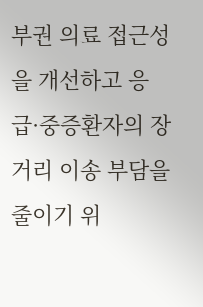부권 의료 접근성을 개선하고 응급·중증환자의 장거리 이송 부담을 줄이기 위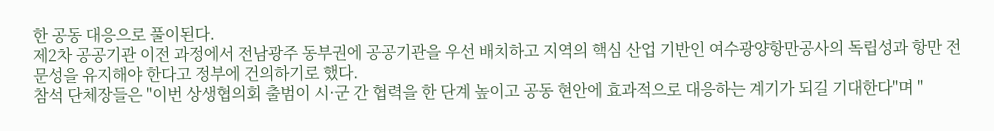한 공동 대응으로 풀이된다.
제2차 공공기관 이전 과정에서 전남광주 동부권에 공공기관을 우선 배치하고 지역의 핵심 산업 기반인 여수광양항만공사의 독립성과 항만 전문성을 유지해야 한다고 정부에 건의하기로 했다.
참석 단체장들은 "이번 상생협의회 출범이 시·군 간 협력을 한 단계 높이고 공동 현안에 효과적으로 대응하는 계기가 되길 기대한다"며 "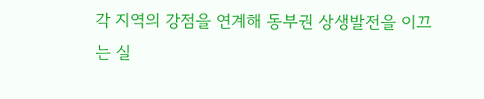각 지역의 강점을 연계해 동부권 상생발전을 이끄는 실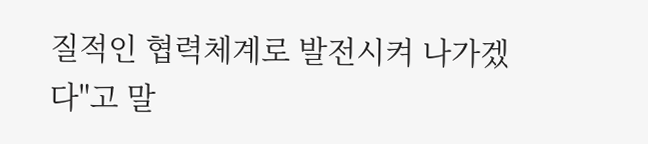질적인 협력체계로 발전시켜 나가겠다"고 말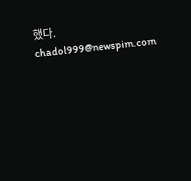했다.
chadol999@newspim.com